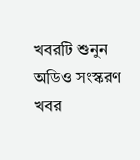খবরটি শুনুন
অডিও সংস্করণ
খবর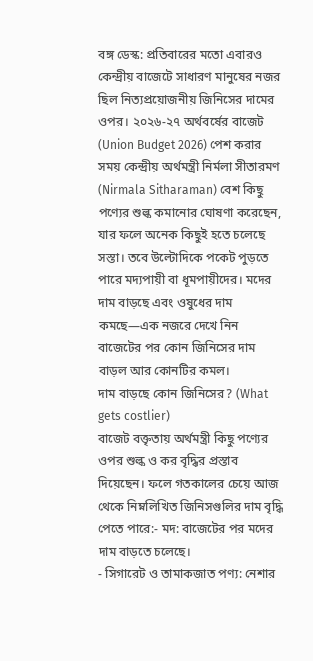বঙ্গ ডেস্ক: প্রতিবারের মতো এবারও কেন্দ্রীয় বাজেটে সাধারণ মানুষের নজর ছিল নিত্যপ্রয়োজনীয় জিনিসের দামের ওপর। ২০২৬-২৭ অর্থবর্ষের বাজেট (Union Budget 2026) পেশ করার সময় কেন্দ্রীয় অর্থমন্ত্রী নির্মলা সীতারমণ (Nirmala Sitharaman) বেশ কিছু পণ্যের শুল্ক কমানোর ঘোষণা করেছেন, যার ফলে অনেক কিছুই হতে চলেছে সস্তা। তবে উল্টোদিকে পকেট পুড়তে পারে মদ্যপায়ী বা ধূমপায়ীদের। মদের দাম বাড়ছে এবং ওষুধের দাম কমছে—এক নজরে দেখে নিন বাজেটের পর কোন জিনিসের দাম বাড়ল আর কোনটির কমল।
দাম বাড়ছে কোন জিনিসের? (What gets costlier)
বাজেট বক্তৃতায় অর্থমন্ত্রী কিছু পণ্যের ওপর শুল্ক ও কর বৃদ্ধির প্রস্তাব দিয়েছেন। ফলে গতকালের চেয়ে আজ থেকে নিম্নলিখিত জিনিসগুলির দাম বৃদ্ধি পেতে পারে:- মদ: বাজেটের পর মদের দাম বাড়তে চলেছে।
- সিগারেট ও তামাকজাত পণ্য: নেশার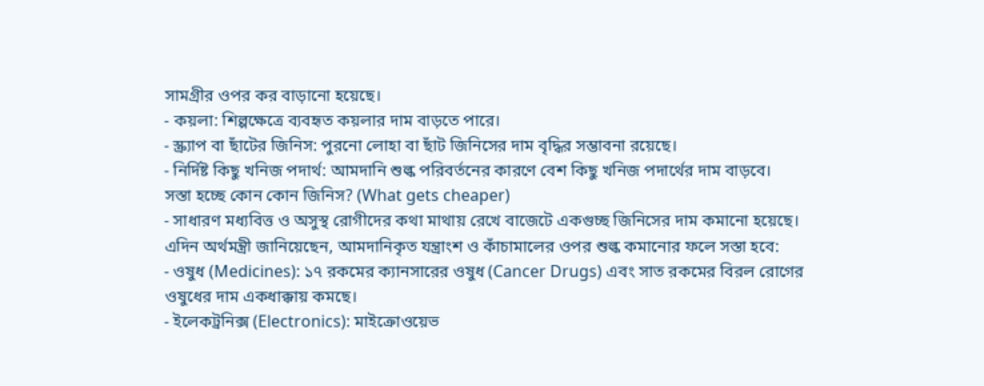সামগ্রীর ওপর কর বাড়ানো হয়েছে।
- কয়লা: শিল্পক্ষেত্রে ব্যবহৃত কয়লার দাম বাড়তে পারে।
- স্ক্র্যাপ বা ছাঁটের জিনিস: পুরনো লোহা বা ছাঁট জিনিসের দাম বৃদ্ধির সম্ভাবনা রয়েছে।
- নির্দিষ্ট কিছু খনিজ পদার্থ: আমদানি শুল্ক পরিবর্তনের কারণে বেশ কিছু খনিজ পদার্থের দাম বাড়বে।
সস্তা হচ্ছে কোন কোন জিনিস? (What gets cheaper)
- সাধারণ মধ্যবিত্ত ও অসুস্থ রোগীদের কথা মাথায় রেখে বাজেটে একগুচ্ছ জিনিসের দাম কমানো হয়েছে। এদিন অর্থমন্ত্রী জানিয়েছেন, আমদানিকৃত যন্ত্রাংশ ও কাঁচামালের ওপর শুল্ক কমানোর ফলে সস্তা হবে:
- ওষুধ (Medicines): ১৭ রকমের ক্যানসারের ওষুধ (Cancer Drugs) এবং সাত রকমের বিরল রোগের ওষুধের দাম একধাক্কায় কমছে।
- ইলেকট্রনিক্স (Electronics): মাইক্রোওয়েভ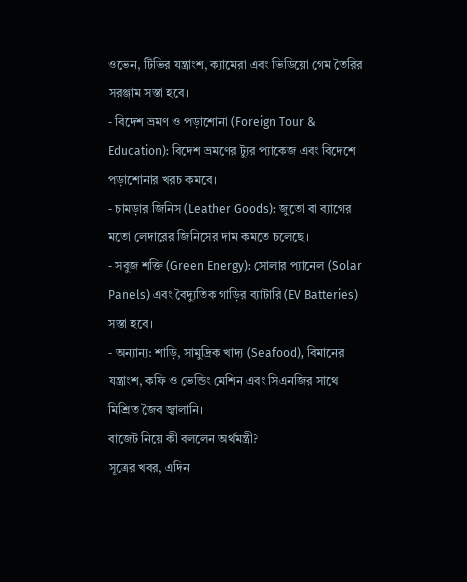ওভেন, টিভির যন্ত্রাংশ, ক্যামেরা এবং ভিডিয়ো গেম তৈরির সরঞ্জাম সস্তা হবে।
- বিদেশ ভ্রমণ ও পড়াশোনা (Foreign Tour & Education): বিদেশ ভ্রমণের ট্যুর প্যাকেজ এবং বিদেশে পড়াশোনার খরচ কমবে।
- চামড়ার জিনিস (Leather Goods): জুতো বা ব্যাগের মতো লেদারের জিনিসের দাম কমতে চলেছে।
- সবুজ শক্তি (Green Energy): সোলার প্যানেল (Solar Panels) এবং বৈদ্যুতিক গাড়ির ব্যাটারি (EV Batteries) সস্তা হবে।
- অন্যান্য: শাড়ি, সামুদ্রিক খাদ্য (Seafood), বিমানের যন্ত্রাংশ, কফি ও ভেন্ডিং মেশিন এবং সিএনজির সাথে মিশ্রিত জৈব জ্বালানি।
বাজেট নিয়ে কী বললেন অর্থমন্ত্রী?
সূত্রের খবর, এদিন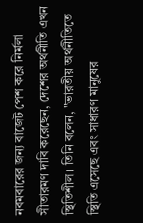নবমবারের জন্য বাজেট পেশ করে নির্মলা সীতারমণ দাবি করেছেন, দেশের অর্থনীতি এখন স্থিতিশীল। তিনি বলেন, "ভারতীয় অর্থনীতিতে স্থিতি এসেছে এবং সাধারণ মানুষের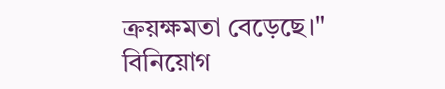ক্রয়ক্ষমতা বেড়েছে।" বিনিয়োগ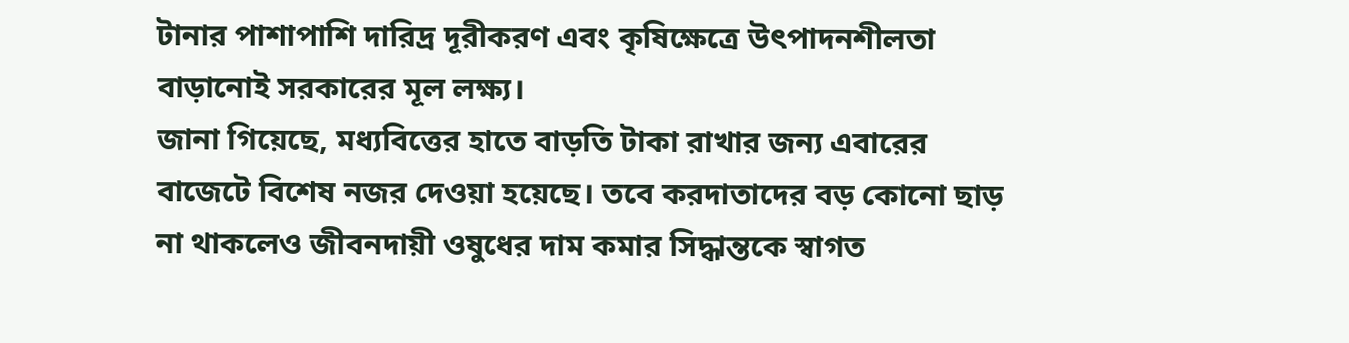টানার পাশাপাশি দারিদ্র দূরীকরণ এবং কৃষিক্ষেত্রে উৎপাদনশীলতা বাড়ানোই সরকারের মূল লক্ষ্য।
জানা গিয়েছে, মধ্যবিত্তের হাতে বাড়তি টাকা রাখার জন্য এবারের বাজেটে বিশেষ নজর দেওয়া হয়েছে। তবে করদাতাদের বড় কোনো ছাড় না থাকলেও জীবনদায়ী ওষুধের দাম কমার সিদ্ধান্তকে স্বাগত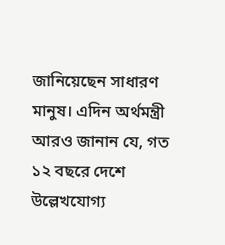জানিয়েছেন সাধারণ মানুষ। এদিন অর্থমন্ত্রী আরও জানান যে, গত ১২ বছরে দেশে উল্লেখযোগ্য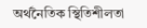অর্থনৈতিক স্থিতিশীলতা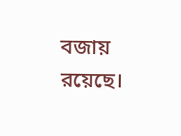বজায় রয়েছে।